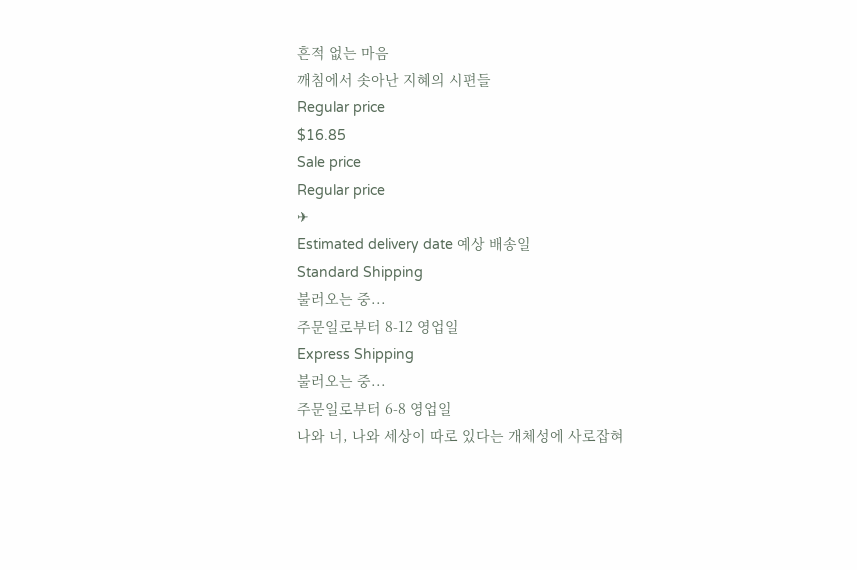흔적 없는 마음
깨침에서 솟아난 지혜의 시편들
Regular price
$16.85
Sale price
Regular price
✈
Estimated delivery date 예상 배송일
Standard Shipping
불러오는 중...
주문일로부터 8-12 영업일
Express Shipping
불러오는 중...
주문일로부터 6-8 영업일
나와 너, 나와 세상이 따로 있다는 개체성에 사로잡혀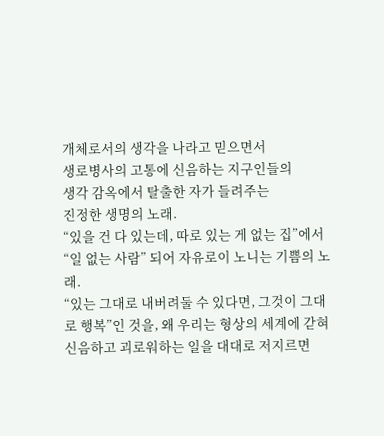개체로서의 생각을 나라고 믿으면서
생로병사의 고통에 신음하는 지구인들의
생각 감옥에서 탈출한 자가 들려주는
진정한 생명의 노래.
“있을 건 다 있는데, 따로 있는 게 없는 집”에서
“일 없는 사람” 되어 자유로이 노니는 기쁨의 노래.
“있는 그대로 내버려둘 수 있다면, 그것이 그대로 행복”인 것을, 왜 우리는 형상의 세계에 갇혀 신음하고 괴로워하는 일을 대대로 저지르면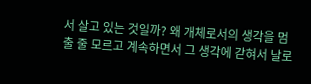서 살고 있는 것일까? 왜 개체로서의 생각을 멈출 줄 모르고 계속하면서 그 생각에 갇혀서 날로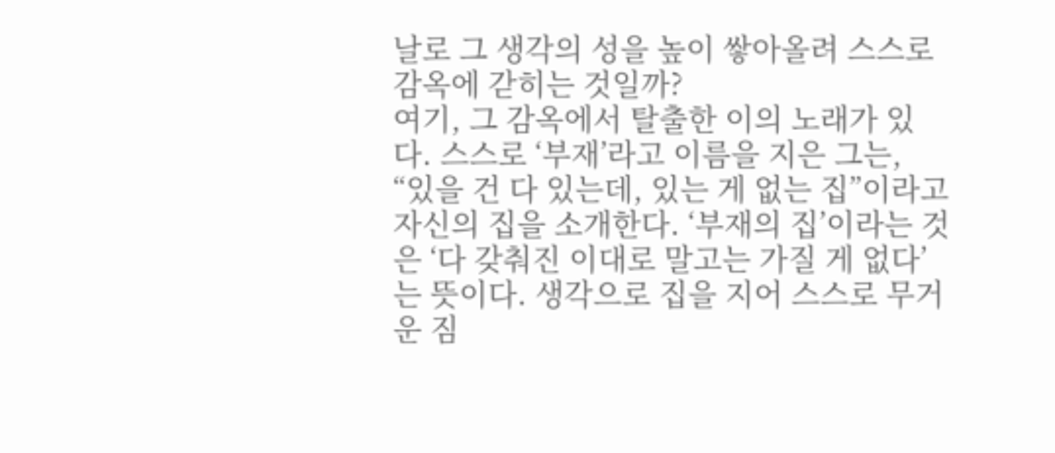날로 그 생각의 성을 높이 쌓아올려 스스로 감옥에 갇히는 것일까?
여기, 그 감옥에서 탈출한 이의 노래가 있다. 스스로 ‘부재’라고 이름을 지은 그는, “있을 건 다 있는데, 있는 게 없는 집”이라고 자신의 집을 소개한다. ‘부재의 집’이라는 것은 ‘다 갖춰진 이대로 말고는 가질 게 없다’는 뜻이다. 생각으로 집을 지어 스스로 무거운 짐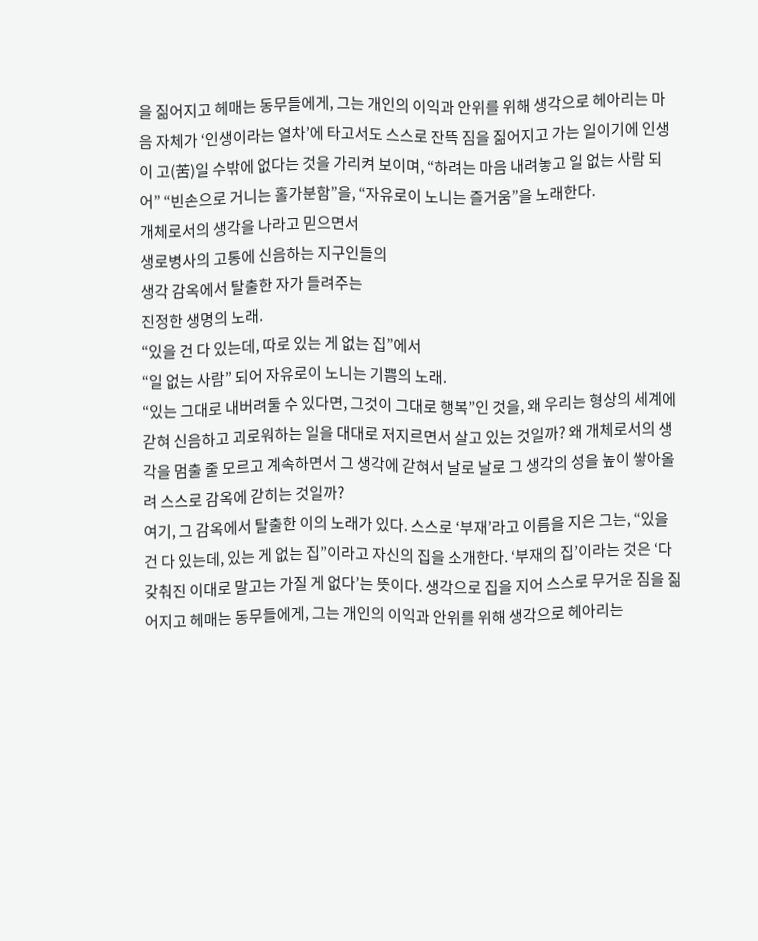을 짊어지고 헤매는 동무들에게, 그는 개인의 이익과 안위를 위해 생각으로 헤아리는 마음 자체가 ‘인생이라는 열차’에 타고서도 스스로 잔뜩 짐을 짊어지고 가는 일이기에 인생이 고(苦)일 수밖에 없다는 것을 가리켜 보이며, “하려는 마음 내려놓고 일 없는 사람 되어” “빈손으로 거니는 홀가분함”을, “자유로이 노니는 즐거움”을 노래한다.
개체로서의 생각을 나라고 믿으면서
생로병사의 고통에 신음하는 지구인들의
생각 감옥에서 탈출한 자가 들려주는
진정한 생명의 노래.
“있을 건 다 있는데, 따로 있는 게 없는 집”에서
“일 없는 사람” 되어 자유로이 노니는 기쁨의 노래.
“있는 그대로 내버려둘 수 있다면, 그것이 그대로 행복”인 것을, 왜 우리는 형상의 세계에 갇혀 신음하고 괴로워하는 일을 대대로 저지르면서 살고 있는 것일까? 왜 개체로서의 생각을 멈출 줄 모르고 계속하면서 그 생각에 갇혀서 날로 날로 그 생각의 성을 높이 쌓아올려 스스로 감옥에 갇히는 것일까?
여기, 그 감옥에서 탈출한 이의 노래가 있다. 스스로 ‘부재’라고 이름을 지은 그는, “있을 건 다 있는데, 있는 게 없는 집”이라고 자신의 집을 소개한다. ‘부재의 집’이라는 것은 ‘다 갖춰진 이대로 말고는 가질 게 없다’는 뜻이다. 생각으로 집을 지어 스스로 무거운 짐을 짊어지고 헤매는 동무들에게, 그는 개인의 이익과 안위를 위해 생각으로 헤아리는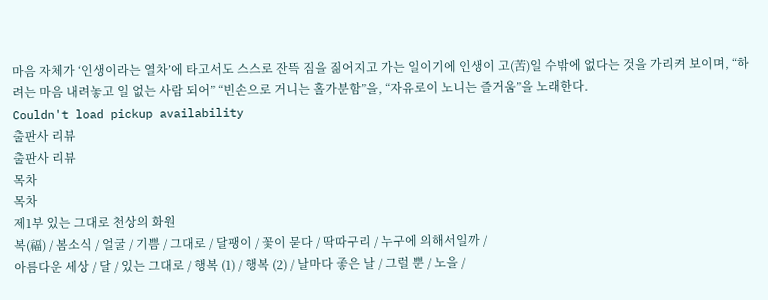마음 자체가 ‘인생이라는 열차’에 타고서도 스스로 잔뜩 짐을 짊어지고 가는 일이기에 인생이 고(苦)일 수밖에 없다는 것을 가리켜 보이며, “하려는 마음 내려놓고 일 없는 사람 되어” “빈손으로 거니는 홀가분함”을, “자유로이 노니는 즐거움”을 노래한다.
Couldn't load pickup availability
출판사 리뷰
출판사 리뷰
목차
목차
제1부 있는 그대로 천상의 화원
복(福) / 봄소식 / 얼굴 / 기쁨 / 그대로 / 달팽이 / 꽃이 묻다 / 딱따구리 / 누구에 의해서일까 /
아름다운 세상 / 달 / 있는 그대로 / 행복 (1) / 행복 (2) / 날마다 좋은 날 / 그럴 뿐 / 노을 /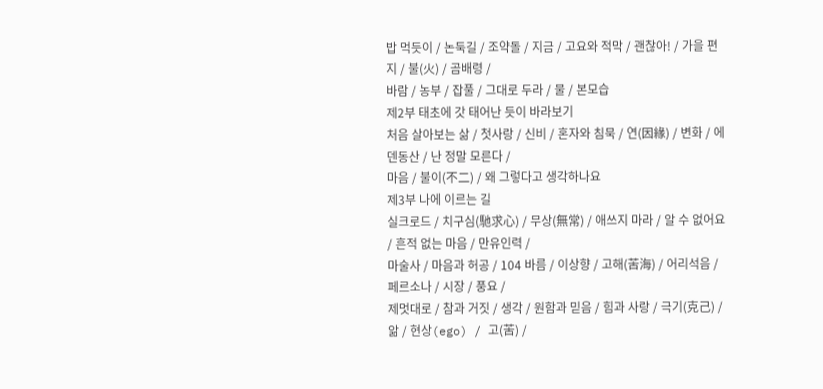밥 먹듯이 / 논둑길 / 조약돌 / 지금 / 고요와 적막 / 괜찮아! / 가을 편지 / 불(火) / 곰배령 /
바람 / 농부 / 잡풀 / 그대로 두라 / 물 / 본모습
제2부 태초에 갓 태어난 듯이 바라보기
처음 살아보는 삶 / 첫사랑 / 신비 / 혼자와 침묵 / 연(因緣) / 변화 / 에덴동산 / 난 정말 모른다 /
마음 / 불이(不二) / 왜 그렇다고 생각하나요
제3부 나에 이르는 길
실크로드 / 치구심(馳求心) / 무상(無常) / 애쓰지 마라 / 알 수 없어요 / 흔적 없는 마음 / 만유인력 /
마술사 / 마음과 허공 / 104 바름 / 이상향 / 고해(苦海) / 어리석음 / 페르소나 / 시장 / 풍요 /
제멋대로 / 참과 거짓 / 생각 / 원함과 믿음 / 힘과 사랑 / 극기(克己) / 앎 / 현상(ego) / 고(苦) /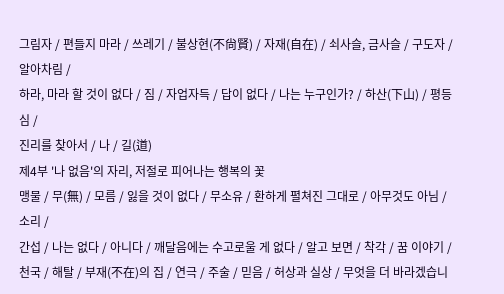그림자 / 편들지 마라 / 쓰레기 / 불상현(不尙賢) / 자재(自在) / 쇠사슬, 금사슬 / 구도자 / 알아차림 /
하라, 마라 할 것이 없다 / 짐 / 자업자득 / 답이 없다 / 나는 누구인가? / 하산(下山) / 평등심 /
진리를 찾아서 / 나 / 길(道)
제4부 '나 없음'의 자리, 저절로 피어나는 행복의 꽃
맹물 / 무(無) / 모름 / 잃을 것이 없다 / 무소유 / 환하게 펼쳐진 그대로 / 아무것도 아님 / 소리 /
간섭 / 나는 없다 / 아니다 / 깨달음에는 수고로울 게 없다 / 알고 보면 / 착각 / 꿈 이야기 /
천국 / 해탈 / 부재(不在)의 집 / 연극 / 주술 / 믿음 / 허상과 실상 / 무엇을 더 바라겠습니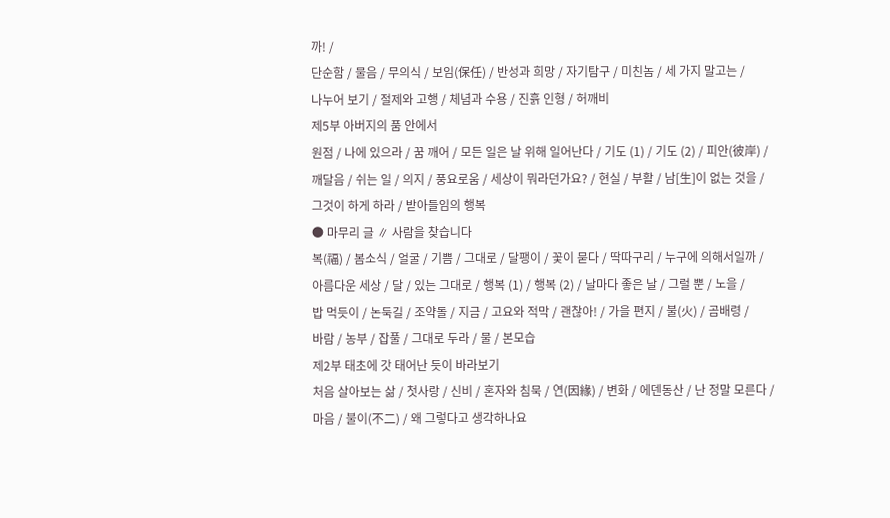까! /
단순함 / 물음 / 무의식 / 보임(保任) / 반성과 희망 / 자기탐구 / 미친놈 / 세 가지 말고는 /
나누어 보기 / 절제와 고행 / 체념과 수용 / 진흙 인형 / 허깨비
제5부 아버지의 품 안에서
원점 / 나에 있으라 / 꿈 깨어 / 모든 일은 날 위해 일어난다 / 기도 (1) / 기도 (2) / 피안(彼岸) /
깨달음 / 쉬는 일 / 의지 / 풍요로움 / 세상이 뭐라던가요? / 현실 / 부활 / 남[生]이 없는 것을 /
그것이 하게 하라 / 받아들임의 행복
● 마무리 글 ∥ 사람을 찾습니다
복(福) / 봄소식 / 얼굴 / 기쁨 / 그대로 / 달팽이 / 꽃이 묻다 / 딱따구리 / 누구에 의해서일까 /
아름다운 세상 / 달 / 있는 그대로 / 행복 (1) / 행복 (2) / 날마다 좋은 날 / 그럴 뿐 / 노을 /
밥 먹듯이 / 논둑길 / 조약돌 / 지금 / 고요와 적막 / 괜찮아! / 가을 편지 / 불(火) / 곰배령 /
바람 / 농부 / 잡풀 / 그대로 두라 / 물 / 본모습
제2부 태초에 갓 태어난 듯이 바라보기
처음 살아보는 삶 / 첫사랑 / 신비 / 혼자와 침묵 / 연(因緣) / 변화 / 에덴동산 / 난 정말 모른다 /
마음 / 불이(不二) / 왜 그렇다고 생각하나요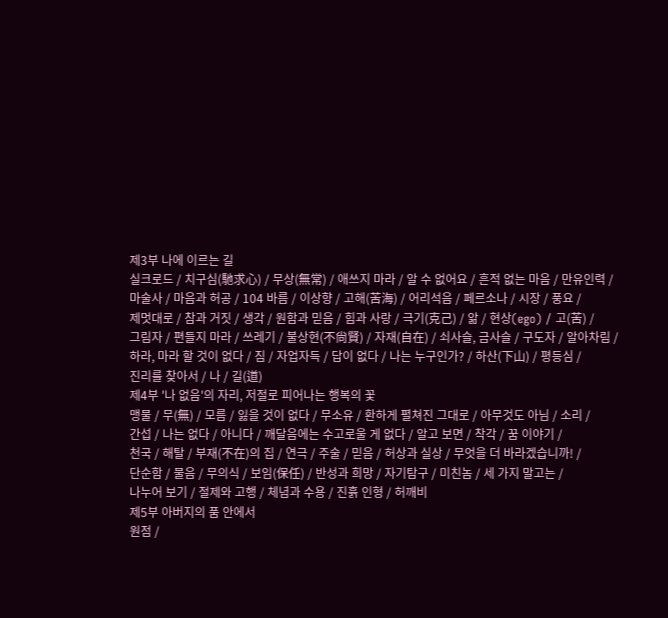제3부 나에 이르는 길
실크로드 / 치구심(馳求心) / 무상(無常) / 애쓰지 마라 / 알 수 없어요 / 흔적 없는 마음 / 만유인력 /
마술사 / 마음과 허공 / 104 바름 / 이상향 / 고해(苦海) / 어리석음 / 페르소나 / 시장 / 풍요 /
제멋대로 / 참과 거짓 / 생각 / 원함과 믿음 / 힘과 사랑 / 극기(克己) / 앎 / 현상(ego) / 고(苦) /
그림자 / 편들지 마라 / 쓰레기 / 불상현(不尙賢) / 자재(自在) / 쇠사슬, 금사슬 / 구도자 / 알아차림 /
하라, 마라 할 것이 없다 / 짐 / 자업자득 / 답이 없다 / 나는 누구인가? / 하산(下山) / 평등심 /
진리를 찾아서 / 나 / 길(道)
제4부 '나 없음'의 자리, 저절로 피어나는 행복의 꽃
맹물 / 무(無) / 모름 / 잃을 것이 없다 / 무소유 / 환하게 펼쳐진 그대로 / 아무것도 아님 / 소리 /
간섭 / 나는 없다 / 아니다 / 깨달음에는 수고로울 게 없다 / 알고 보면 / 착각 / 꿈 이야기 /
천국 / 해탈 / 부재(不在)의 집 / 연극 / 주술 / 믿음 / 허상과 실상 / 무엇을 더 바라겠습니까! /
단순함 / 물음 / 무의식 / 보임(保任) / 반성과 희망 / 자기탐구 / 미친놈 / 세 가지 말고는 /
나누어 보기 / 절제와 고행 / 체념과 수용 / 진흙 인형 / 허깨비
제5부 아버지의 품 안에서
원점 /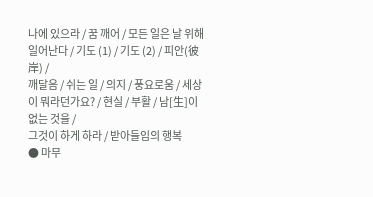나에 있으라 / 꿈 깨어 / 모든 일은 날 위해 일어난다 / 기도 (1) / 기도 (2) / 피안(彼岸) /
깨달음 / 쉬는 일 / 의지 / 풍요로움 / 세상이 뭐라던가요? / 현실 / 부활 / 남[生]이 없는 것을 /
그것이 하게 하라 / 받아들임의 행복
● 마무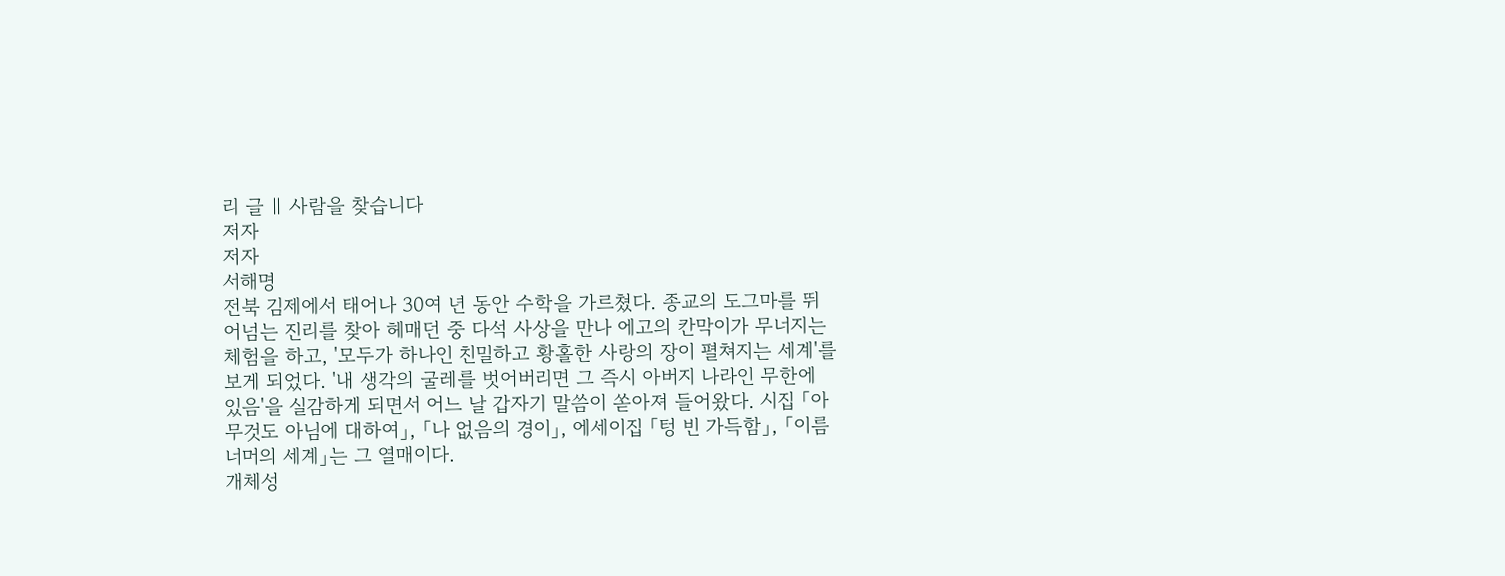리 글 ∥ 사람을 찾습니다
저자
저자
서해명
전북 김제에서 태어나 30여 년 동안 수학을 가르쳤다. 종교의 도그마를 뛰어넘는 진리를 찾아 헤매던 중 다석 사상을 만나 에고의 칸막이가 무너지는 체험을 하고, '모두가 하나인 친밀하고 황홀한 사랑의 장이 펼쳐지는 세계'를 보게 되었다. '내 생각의 굴레를 벗어버리면 그 즉시 아버지 나라인 무한에 있음'을 실감하게 되면서 어느 날 갑자기 말씀이 쏟아져 들어왔다. 시집 「아무것도 아님에 대하여」, 「나 없음의 경이」, 에세이집 「텅 빈 가득함」, 「이름 너머의 세계」는 그 열매이다.
개체성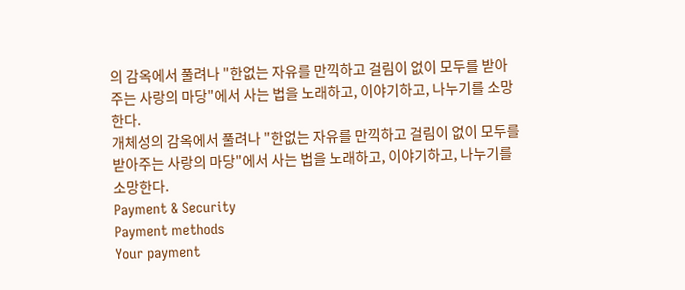의 감옥에서 풀려나 "한없는 자유를 만끽하고 걸림이 없이 모두를 받아주는 사랑의 마당"에서 사는 법을 노래하고, 이야기하고, 나누기를 소망한다.
개체성의 감옥에서 풀려나 "한없는 자유를 만끽하고 걸림이 없이 모두를 받아주는 사랑의 마당"에서 사는 법을 노래하고, 이야기하고, 나누기를 소망한다.
Payment & Security
Payment methods
Your payment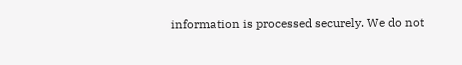information is processed securely. We do not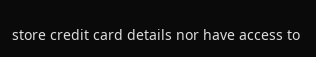store credit card details nor have access to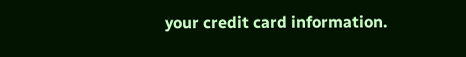your credit card information.